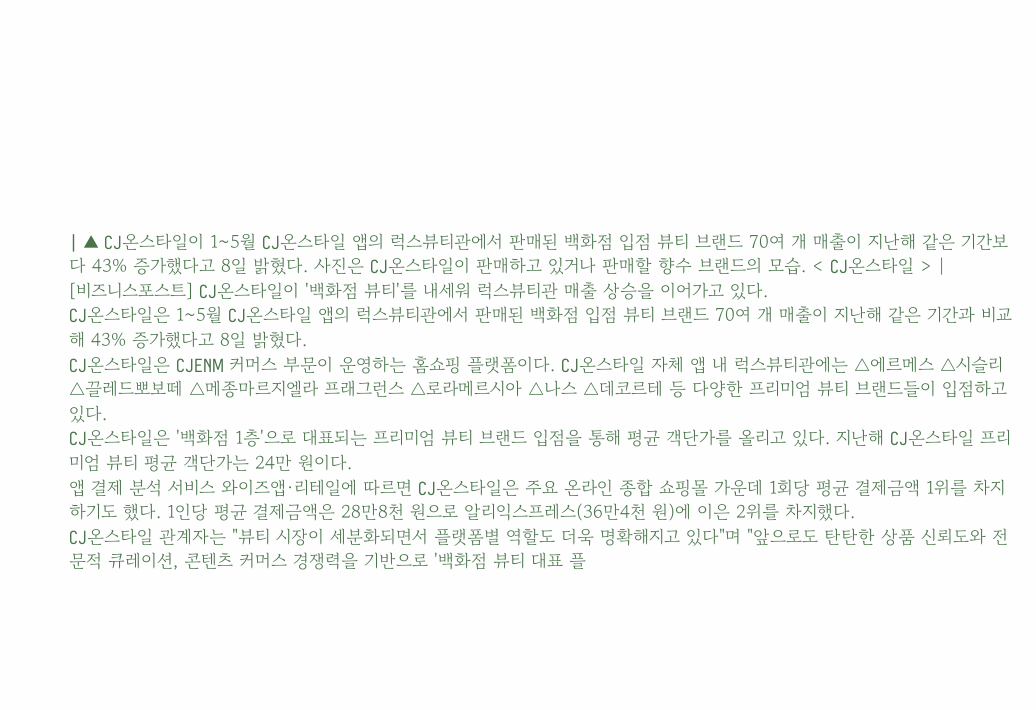| ▲ CJ온스타일이 1~5월 CJ온스타일 앱의 럭스뷰티관에서 판매된 백화점 입점 뷰티 브랜드 70여 개 매출이 지난해 같은 기간보다 43% 증가했다고 8일 밝혔다. 사진은 CJ온스타일이 판매하고 있거나 판매할 향수 브랜드의 모습. < CJ온스타일 > |
[비즈니스포스트] CJ온스타일이 '백화점 뷰티'를 내세워 럭스뷰티관 매출 상승을 이어가고 있다.
CJ온스타일은 1~5월 CJ온스타일 앱의 럭스뷰티관에서 판매된 백화점 입점 뷰티 브랜드 70여 개 매출이 지난해 같은 기간과 비교해 43% 증가했다고 8일 밝혔다.
CJ온스타일은 CJENM 커머스 부문이 운영하는 홈쇼핑 플랫폼이다. CJ온스타일 자체 앱 내 럭스뷰티관에는 △에르메스 △시슬리 △끌레드뽀보떼 △메종마르지엘라 프래그런스 △로라메르시아 △나스 △데코르테 등 다양한 프리미엄 뷰티 브랜드들이 입점하고 있다.
CJ온스타일은 '백화점 1층'으로 대표되는 프리미엄 뷰티 브랜드 입점을 통해 평균 객단가를 올리고 있다. 지난해 CJ온스타일 프리미엄 뷰티 평균 객단가는 24만 원이다.
앱 결제 분석 서비스 와이즈앱·리테일에 따르면 CJ온스타일은 주요 온라인 종합 쇼핑몰 가운데 1회당 평균 결제금액 1위를 차지하기도 했다. 1인당 평균 결제금액은 28만8천 원으로 알리익스프레스(36만4천 원)에 이은 2위를 차지했다.
CJ온스타일 관계자는 "뷰티 시장이 세분화되면서 플랫폼별 역할도 더욱 명확해지고 있다"며 "앞으로도 탄탄한 상품 신뢰도와 전문적 큐레이션, 콘텐츠 커머스 경쟁력을 기반으로 '백화점 뷰티 대표 플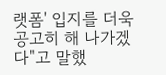랫폼' 입지를 더욱 공고히 해 나가겠다"고 말했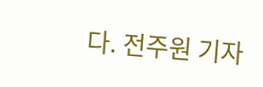다. 전주원 기자